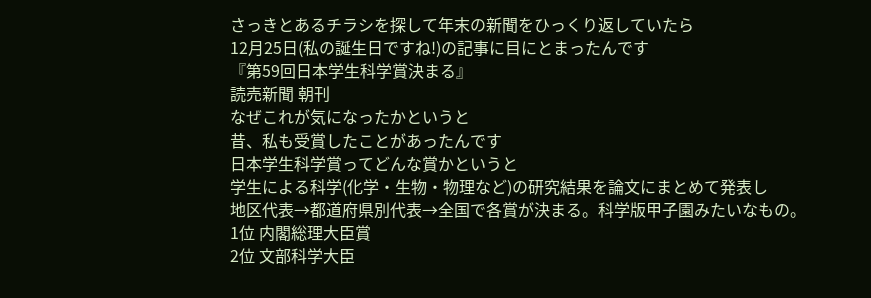さっきとあるチラシを探して年末の新聞をひっくり返していたら
12月25日(私の誕生日ですね!)の記事に目にとまったんです
『第59回日本学生科学賞決まる』
読売新聞 朝刊
なぜこれが気になったかというと
昔、私も受賞したことがあったんです
日本学生科学賞ってどんな賞かというと
学生による科学(化学・生物・物理など)の研究結果を論文にまとめて発表し
地区代表→都道府県別代表→全国で各賞が決まる。科学版甲子園みたいなもの。
1位 内閣総理大臣賞
2位 文部科学大臣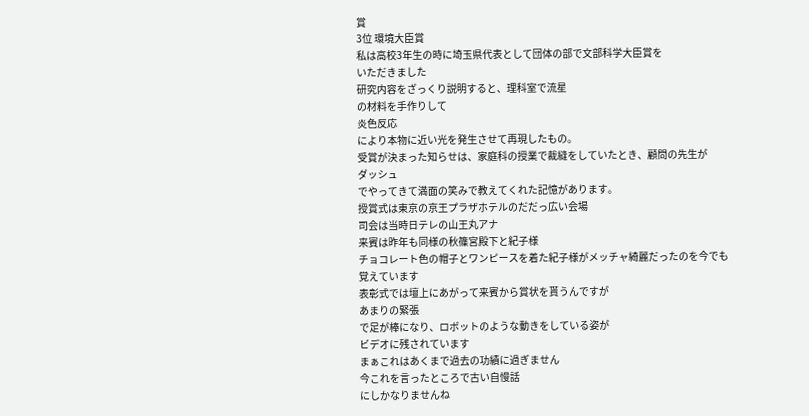賞
3位 環境大臣賞
私は高校3年生の時に埼玉県代表として団体の部で文部科学大臣賞を
いただきました
研究内容をざっくり説明すると、理科室で流星
の材料を手作りして
炎色反応
により本物に近い光を発生させて再現したもの。
受賞が決まった知らせは、家庭科の授業で裁縫をしていたとき、顧問の先生が
ダッシュ
でやってきて満面の笑みで教えてくれた記憶があります。
授賞式は東京の京王プラザホテルのだだっ広い会場
司会は当時日テレの山王丸アナ
来賓は昨年も同様の秋篠宮殿下と紀子様
チョコレート色の帽子とワンピースを着た紀子様がメッチャ綺麗だったのを今でも
覚えています
表彰式では壇上にあがって来賓から賞状を貰うんですが
あまりの緊張
で足が棒になり、ロボットのような動きをしている姿が
ビデオに残されています
まぁこれはあくまで過去の功績に過ぎません
今これを言ったところで古い自慢話
にしかなりませんね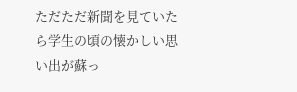ただただ新聞を見ていたら学生の頃の懐かしい思い出が蘇っ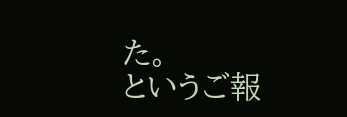た。
というご報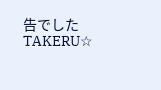告でした
TAKERU☆